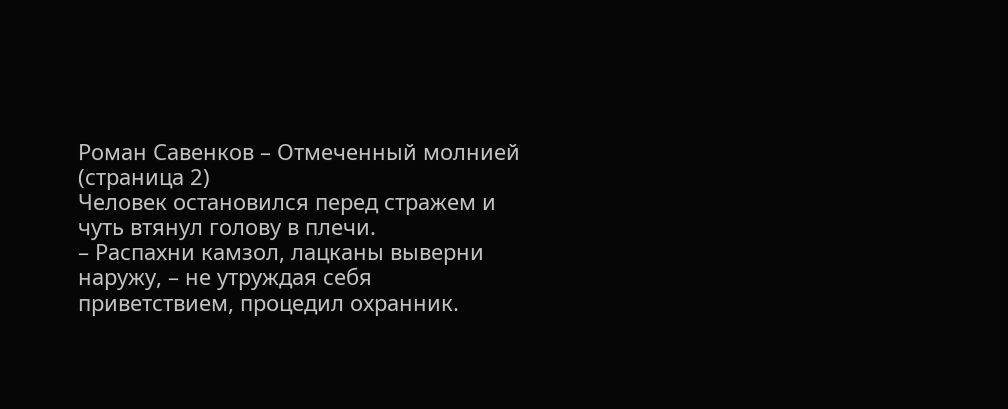Роман Савенков – Отмеченный молнией (страница 2)
Человек остановился перед стражем и чуть втянул голову в плечи.
– Распахни камзол, лацканы выверни наружу, – не утруждая себя приветствием, процедил охранник.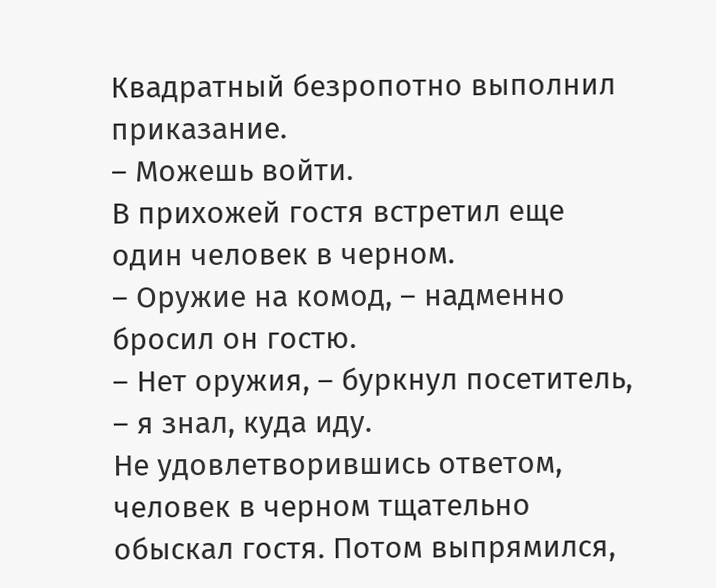Квадратный безропотно выполнил приказание.
– Можешь войти.
В прихожей гостя встретил еще один человек в черном.
– Оружие на комод, – надменно бросил он гостю.
– Нет оружия, – буркнул посетитель, – я знал, куда иду.
Не удовлетворившись ответом, человек в черном тщательно обыскал гостя. Потом выпрямился,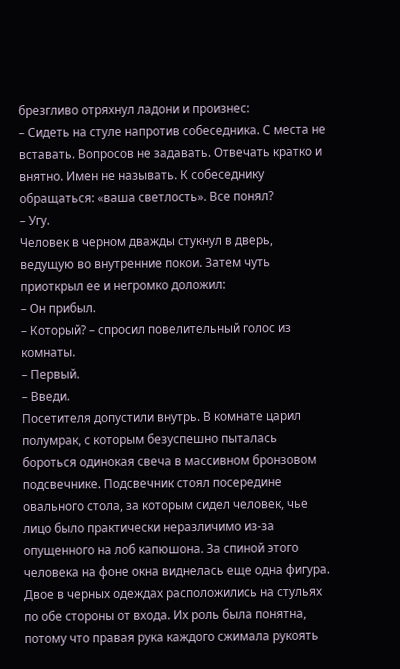брезгливо отряхнул ладони и произнес:
– Сидеть на стуле напротив собеседника. С места не вставать. Вопросов не задавать. Отвечать кратко и внятно. Имен не называть. К собеседнику обращаться: «ваша светлость». Все понял?
– Угу.
Человек в черном дважды стукнул в дверь, ведущую во внутренние покои. Затем чуть приоткрыл ее и негромко доложил:
– Он прибыл.
– Который? – спросил повелительный голос из комнаты.
– Первый.
– Введи.
Посетителя допустили внутрь. В комнате царил полумрак, с которым безуспешно пыталась бороться одинокая свеча в массивном бронзовом подсвечнике. Подсвечник стоял посередине овального стола, за которым сидел человек, чье лицо было практически неразличимо из-за опущенного на лоб капюшона. За спиной этого человека на фоне окна виднелась еще одна фигура. Двое в черных одеждах расположились на стульях по обе стороны от входа. Их роль была понятна, потому что правая рука каждого сжимала рукоять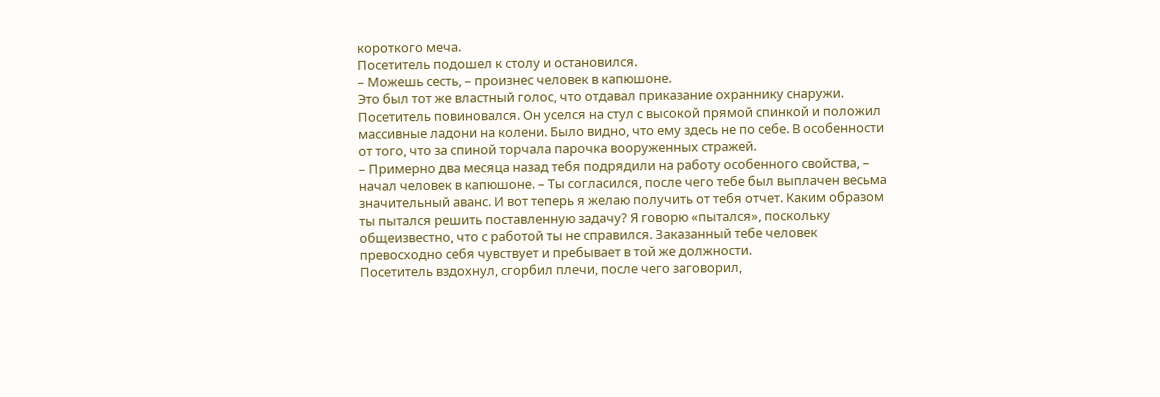короткого меча.
Посетитель подошел к столу и остановился.
– Можешь сесть, – произнес человек в капюшоне.
Это был тот же властный голос, что отдавал приказание охраннику снаружи. Посетитель повиновался. Он уселся на стул с высокой прямой спинкой и положил массивные ладони на колени. Было видно, что ему здесь не по себе. В особенности от того, что за спиной торчала парочка вооруженных стражей.
– Примерно два месяца назад тебя подрядили на работу особенного свойства, – начал человек в капюшоне. – Ты согласился, после чего тебе был выплачен весьма значительный аванс. И вот теперь я желаю получить от тебя отчет. Каким образом ты пытался решить поставленную задачу? Я говорю «пытался», поскольку общеизвестно, что с работой ты не справился. Заказанный тебе человек превосходно себя чувствует и пребывает в той же должности.
Посетитель вздохнул, сгорбил плечи, после чего заговорил,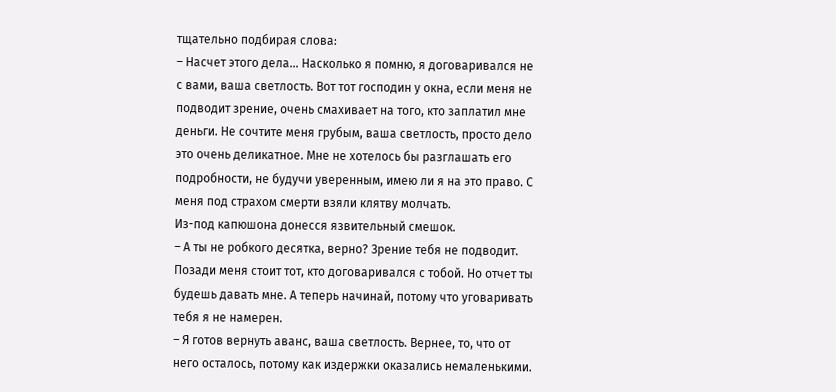тщательно подбирая слова:
– Насчет этого дела… Насколько я помню, я договаривался не с вами, ваша светлость. Вот тот господин у окна, если меня не подводит зрение, очень смахивает на того, кто заплатил мне деньги. Не сочтите меня грубым, ваша светлость, просто дело это очень деликатное. Мне не хотелось бы разглашать его подробности, не будучи уверенным, имею ли я на это право. С меня под страхом смерти взяли клятву молчать.
Из-под капюшона донесся язвительный смешок.
– А ты не робкого десятка, верно? Зрение тебя не подводит. Позади меня стоит тот, кто договаривался с тобой. Но отчет ты будешь давать мне. А теперь начинай, потому что уговаривать тебя я не намерен.
– Я готов вернуть аванс, ваша светлость. Вернее, то, что от него осталось, потому как издержки оказались немаленькими.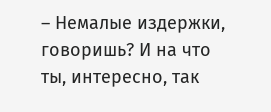– Немалые издержки, говоришь? И на что ты, интересно, так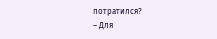потратился?
– Для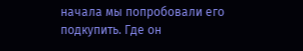начала мы попробовали его подкупить. Где он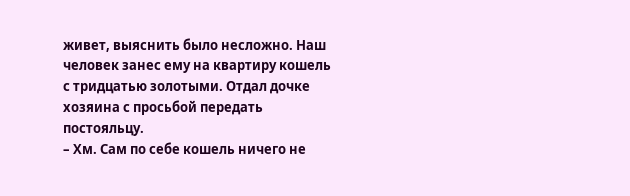живет, выяснить было несложно. Наш человек занес ему на квартиру кошель с тридцатью золотыми. Отдал дочке хозяина с просьбой передать постояльцу.
– Хм. Сам по себе кошель ничего не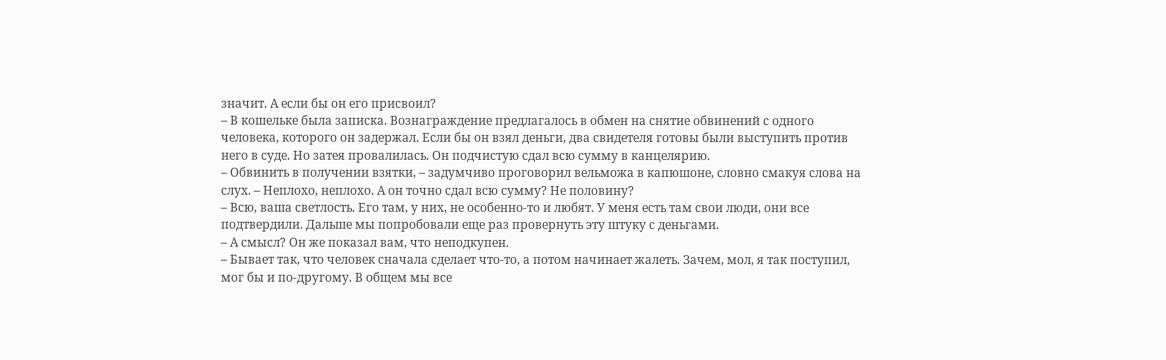значит. А если бы он его присвоил?
– В кошельке была записка. Вознаграждение предлагалось в обмен на снятие обвинений с одного человека, которого он задержал. Если бы он взял деньги, два свидетеля готовы были выступить против него в суде. Но затея провалилась. Он подчистую сдал всю сумму в канцелярию.
– Обвинить в получении взятки, – задумчиво проговорил вельможа в капюшоне, словно смакуя слова на слух. – Неплохо, неплохо. А он точно сдал всю сумму? Не половину?
– Всю, ваша светлость. Его там, у них, не особенно-то и любят. У меня есть там свои люди, они все подтвердили. Дальше мы попробовали еще раз провернуть эту штуку с деньгами.
– А смысл? Он же показал вам, что неподкупен.
– Бывает так, что человек сначала сделает что-то, а потом начинает жалеть. Зачем, мол, я так поступил, мог бы и по-другому. В общем мы все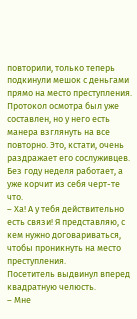повторили, только теперь подкинули мешок с деньгами прямо на место преступления. Протокол осмотра был уже составлен, но у него есть манера взглянуть на все повторно. Это, кстати, очень раздражает его сослуживцев. Без году неделя работает, а уже корчит из себя черт-те что.
– Ха! А у тебя действительно есть связи! Я представляю, с кем нужно договариваться, чтобы проникнуть на место преступления.
Посетитель выдвинул вперед квадратную челюсть.
– Мне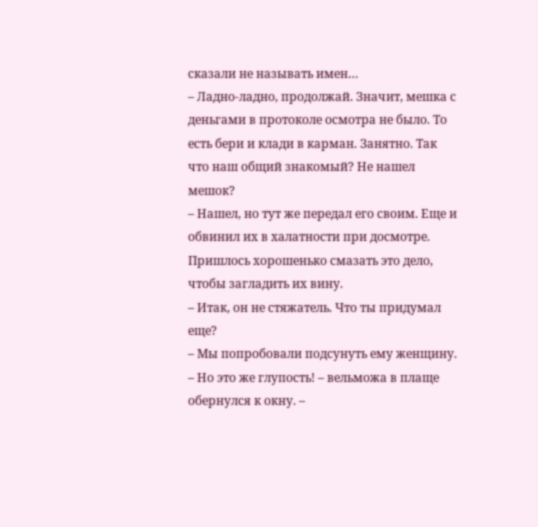сказали не называть имен…
– Ладно-ладно, продолжай. Значит, мешка с деньгами в протоколе осмотра не было. То есть бери и клади в карман. Занятно. Так что наш общий знакомый? Не нашел мешок?
– Нашел, но тут же передал его своим. Еще и обвинил их в халатности при досмотре. Пришлось хорошенько смазать это дело, чтобы загладить их вину.
– Итак, он не стяжатель. Что ты придумал еще?
– Мы попробовали подсунуть ему женщину.
– Но это же глупость! – вельможа в плаще обернулся к окну. –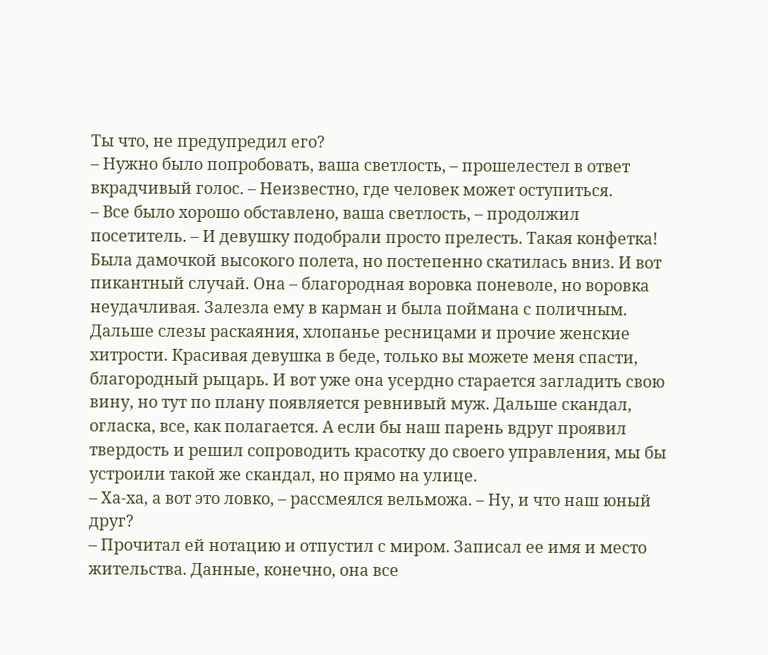Ты что, не предупредил его?
– Нужно было попробовать, ваша светлость, – прошелестел в ответ вкрадчивый голос. – Неизвестно, где человек может оступиться.
– Все было хорошо обставлено, ваша светлость, – продолжил посетитель. – И девушку подобрали просто прелесть. Такая конфетка! Была дамочкой высокого полета, но постепенно скатилась вниз. И вот пикантный случай. Она – благородная воровка поневоле, но воровка неудачливая. Залезла ему в карман и была поймана с поличным. Дальше слезы раскаяния, хлопанье ресницами и прочие женские хитрости. Красивая девушка в беде, только вы можете меня спасти, благородный рыцарь. И вот уже она усердно старается загладить свою вину, но тут по плану появляется ревнивый муж. Дальше скандал, огласка, все, как полагается. А если бы наш парень вдруг проявил твердость и решил сопроводить красотку до своего управления, мы бы устроили такой же скандал, но прямо на улице.
– Ха-ха, а вот это ловко, – рассмеялся вельможа. – Ну, и что наш юный друг?
– Прочитал ей нотацию и отпустил с миром. Записал ее имя и место жительства. Данные, конечно, она все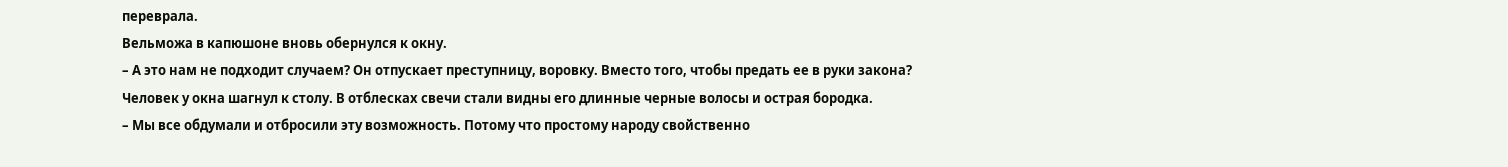переврала.
Вельможа в капюшоне вновь обернулся к окну.
– А это нам не подходит случаем? Он отпускает преступницу, воровку. Вместо того, чтобы предать ее в руки закона?
Человек у окна шагнул к столу. В отблесках свечи стали видны его длинные черные волосы и острая бородка.
– Мы все обдумали и отбросили эту возможность. Потому что простому народу свойственно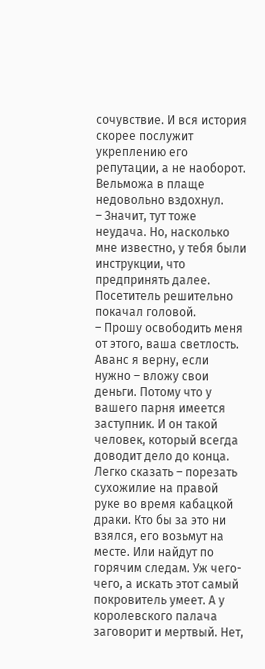сочувствие. И вся история скорее послужит укреплению его репутации, а не наоборот.
Вельможа в плаще недовольно вздохнул.
– Значит, тут тоже неудача. Но, насколько мне известно, у тебя были инструкции, что предпринять далее.
Посетитель решительно покачал головой.
– Прошу освободить меня от этого, ваша светлость. Аванс я верну, если нужно – вложу свои деньги. Потому что у вашего парня имеется заступник. И он такой человек, который всегда доводит дело до конца. Легко сказать – порезать сухожилие на правой руке во время кабацкой драки. Кто бы за это ни взялся, его возьмут на месте. Или найдут по горячим следам. Уж чего-чего, а искать этот самый покровитель умеет. А у королевского палача заговорит и мертвый. Нет,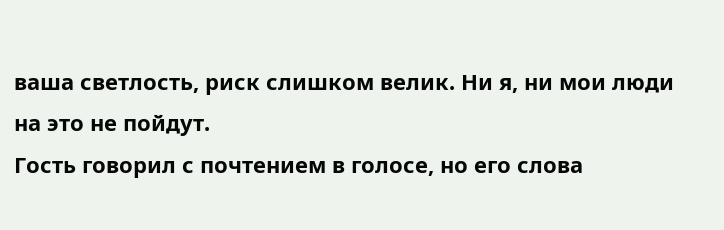ваша светлость, риск слишком велик. Ни я, ни мои люди на это не пойдут.
Гость говорил с почтением в голосе, но его слова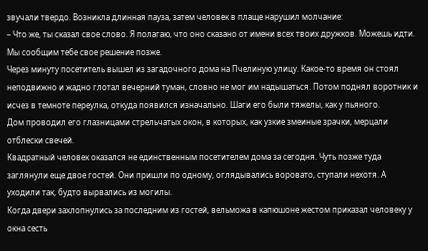звучали твердо. Возникла длинная пауза, затем человек в плаще нарушил молчание:
– Что же, ты сказал свое слово. Я полагаю, что оно сказано от имени всех твоих дружков. Можешь идти. Мы сообщим тебе свое решение позже.
Через минуту посетитель вышел из загадочного дома на Пчелиную улицу. Какое-то время он стоял неподвижно и жадно глотал вечерний туман, словно не мог им надышаться. Потом поднял воротник и исчез в темноте переулка, откуда появился изначально. Шаги его были тяжелы, как у пьяного.
Дом проводил его глазницами стрельчатых окон, в которых, как узкие змеиные зрачки, мерцали отблески свечей.
Квадратный человек оказался не единственным посетителем дома за сегодня. Чуть позже туда заглянули еще двое гостей. Они пришли по одному, оглядывались воровато, ступали нехотя. А уходили так, будто вырвались из могилы.
Когда двери захлопнулись за последним из гостей, вельможа в капюшоне жестом приказал человеку у окна сесть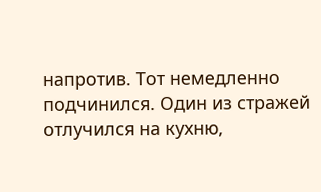напротив. Тот немедленно подчинился. Один из стражей отлучился на кухню,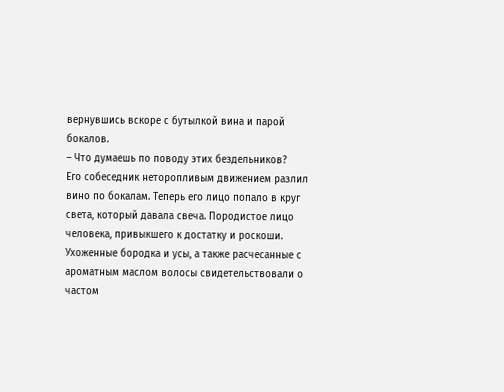вернувшись вскоре с бутылкой вина и парой бокалов.
– Что думаешь по поводу этих бездельников?
Его собеседник неторопливым движением разлил вино по бокалам. Теперь его лицо попало в круг света, который давала свеча. Породистое лицо человека, привыкшего к достатку и роскоши. Ухоженные бородка и усы, а также расчесанные с ароматным маслом волосы свидетельствовали о частом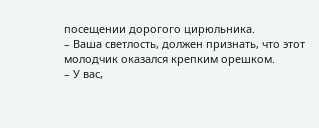посещении дорогого цирюльника.
– Ваша светлость, должен признать, что этот молодчик оказался крепким орешком.
– У вас,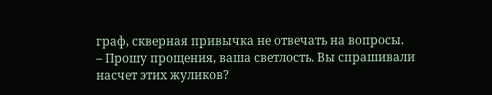граф, скверная привычка не отвечать на вопросы.
– Прошу прощения, ваша светлость. Вы спрашивали насчет этих жуликов?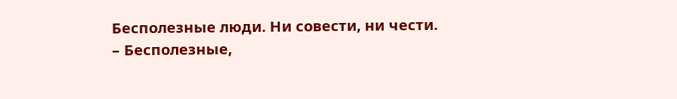Бесполезные люди. Ни совести, ни чести.
– Бесполезные,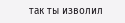так ты изволил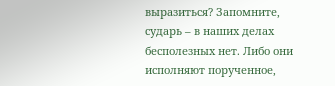выразиться? Запомните, сударь – в наших делах бесполезных нет. Либо они исполняют порученное,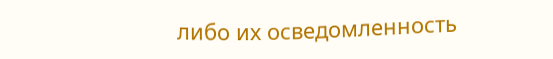либо их осведомленность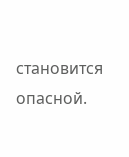становится опасной.